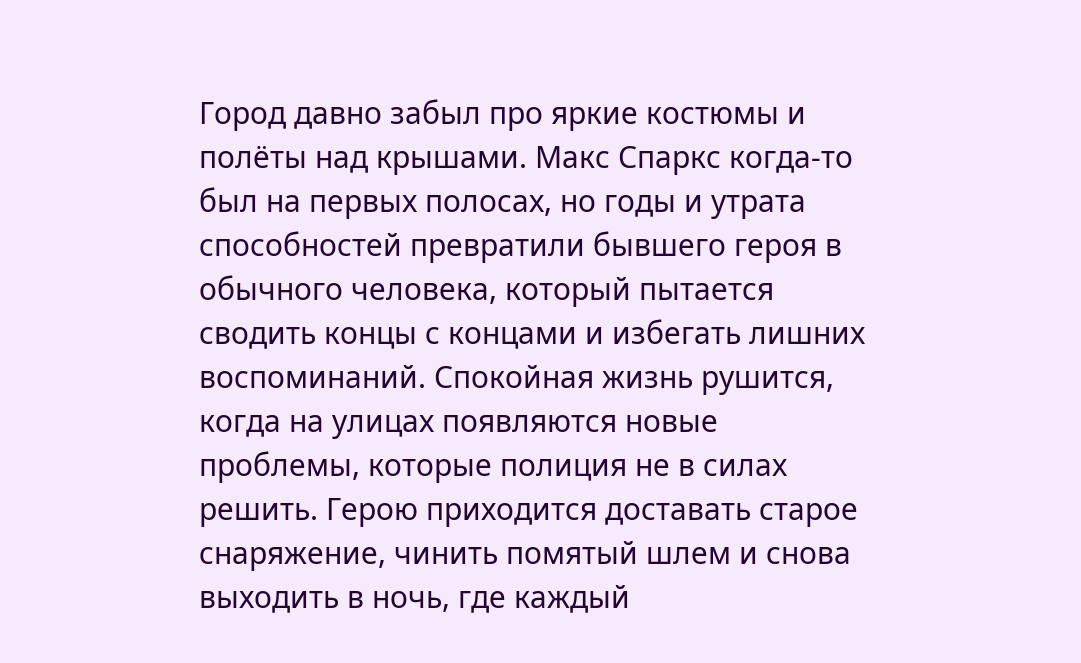Город давно забыл про яркие костюмы и полёты над крышами. Макс Спаркс когда-то был на первых полосах, но годы и утрата способностей превратили бывшего героя в обычного человека, который пытается сводить концы с концами и избегать лишних воспоминаний. Спокойная жизнь рушится, когда на улицах появляются новые проблемы, которые полиция не в силах решить. Герою приходится доставать старое снаряжение, чинить помятый шлем и снова выходить в ночь, где каждый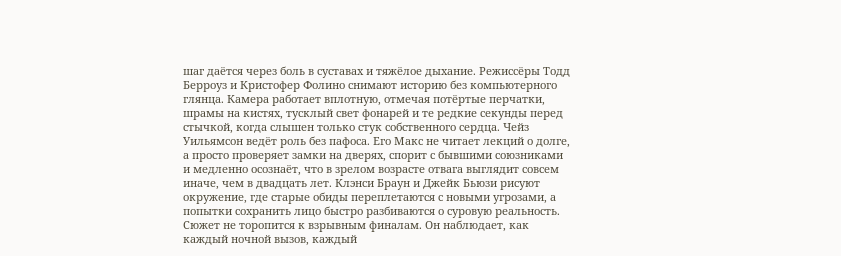шаг даётся через боль в суставах и тяжёлое дыхание. Режиссёры Тодд Берроуз и Кристофер Фолино снимают историю без компьютерного глянца. Камера работает вплотную, отмечая потёртые перчатки, шрамы на кистях, тусклый свет фонарей и те редкие секунды перед стычкой, когда слышен только стук собственного сердца. Чейз Уильямсон ведёт роль без пафоса. Его Макс не читает лекций о долге, а просто проверяет замки на дверях, спорит с бывшими союзниками и медленно осознаёт, что в зрелом возрасте отвага выглядит совсем иначе, чем в двадцать лет. Клэнси Браун и Джейк Бьюзи рисуют окружение, где старые обиды переплетаются с новыми угрозами, а попытки сохранить лицо быстро разбиваются о суровую реальность. Сюжет не торопится к взрывным финалам. Он наблюдает, как каждый ночной вызов, каждый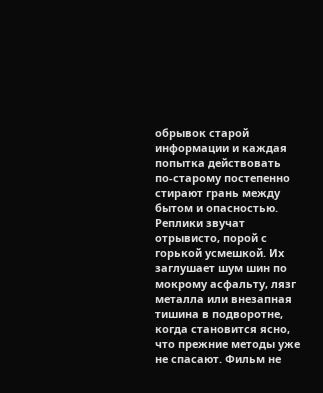обрывок старой информации и каждая попытка действовать по-старому постепенно стирают грань между бытом и опасностью. Реплики звучат отрывисто, порой с горькой усмешкой. Их заглушает шум шин по мокрому асфальту, лязг металла или внезапная тишина в подворотне, когда становится ясно, что прежние методы уже не спасают. Фильм не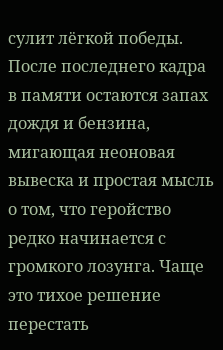сулит лёгкой победы. После последнего кадра в памяти остаются запах дождя и бензина, мигающая неоновая вывеска и простая мысль о том, что геройство редко начинается с громкого лозунга. Чаще это тихое решение перестать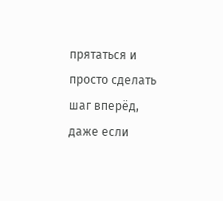прятаться и просто сделать шаг вперёд, даже если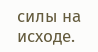силы на исходе.